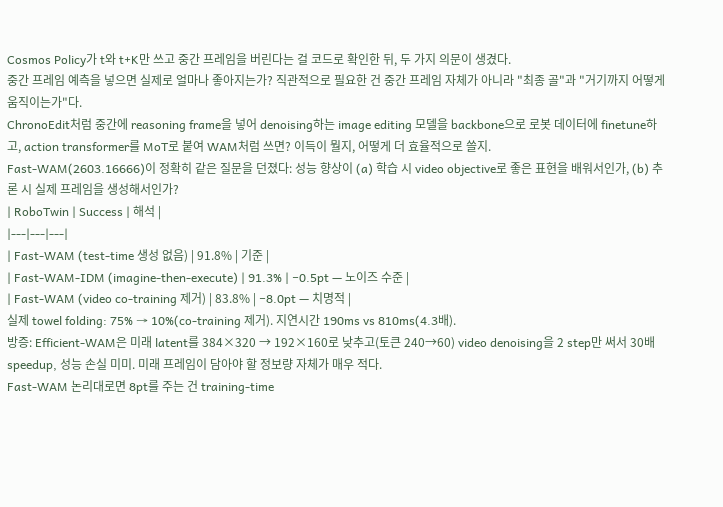Cosmos Policy가 t와 t+K만 쓰고 중간 프레임을 버린다는 걸 코드로 확인한 뒤, 두 가지 의문이 생겼다.
중간 프레임 예측을 넣으면 실제로 얼마나 좋아지는가? 직관적으로 필요한 건 중간 프레임 자체가 아니라 "최종 골"과 "거기까지 어떻게 움직이는가"다.
ChronoEdit처럼 중간에 reasoning frame을 넣어 denoising하는 image editing 모델을 backbone으로 로봇 데이터에 finetune하고, action transformer를 MoT로 붙여 WAM처럼 쓰면? 이득이 뭘지, 어떻게 더 효율적으로 쓸지.
Fast-WAM(2603.16666)이 정확히 같은 질문을 던졌다: 성능 향상이 (a) 학습 시 video objective로 좋은 표현을 배워서인가, (b) 추론 시 실제 프레임을 생성해서인가?
| RoboTwin | Success | 해석 |
|---|---|---|
| Fast-WAM (test-time 생성 없음) | 91.8% | 기준 |
| Fast-WAM-IDM (imagine-then-execute) | 91.3% | −0.5pt — 노이즈 수준 |
| Fast-WAM (video co-training 제거) | 83.8% | −8.0pt — 치명적 |
실제 towel folding: 75% → 10%(co-training 제거). 지연시간 190ms vs 810ms(4.3배).
방증: Efficient-WAM은 미래 latent를 384×320 → 192×160로 낮추고(토큰 240→60) video denoising을 2 step만 써서 30배 speedup, 성능 손실 미미. 미래 프레임이 담아야 할 정보량 자체가 매우 적다.
Fast-WAM 논리대로면 8pt를 주는 건 training-time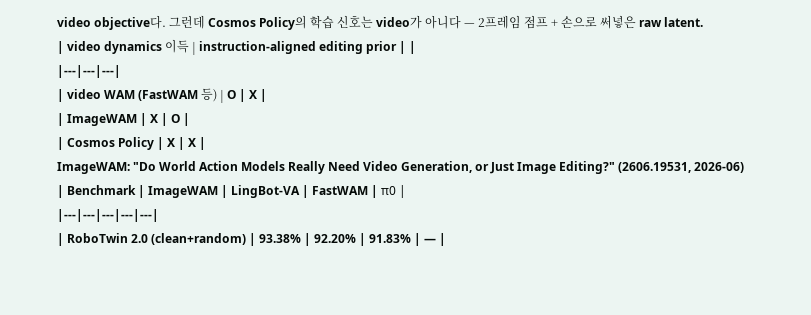video objective다. 그런데 Cosmos Policy의 학습 신호는 video가 아니다 — 2프레임 점프 + 손으로 써넣은 raw latent.
| video dynamics 이득 | instruction-aligned editing prior | |
|---|---|---|
| video WAM (FastWAM 등) | O | X |
| ImageWAM | X | O |
| Cosmos Policy | X | X |
ImageWAM: "Do World Action Models Really Need Video Generation, or Just Image Editing?" (2606.19531, 2026-06)
| Benchmark | ImageWAM | LingBot-VA | FastWAM | π0 |
|---|---|---|---|---|
| RoboTwin 2.0 (clean+random) | 93.38% | 92.20% | 91.83% | — |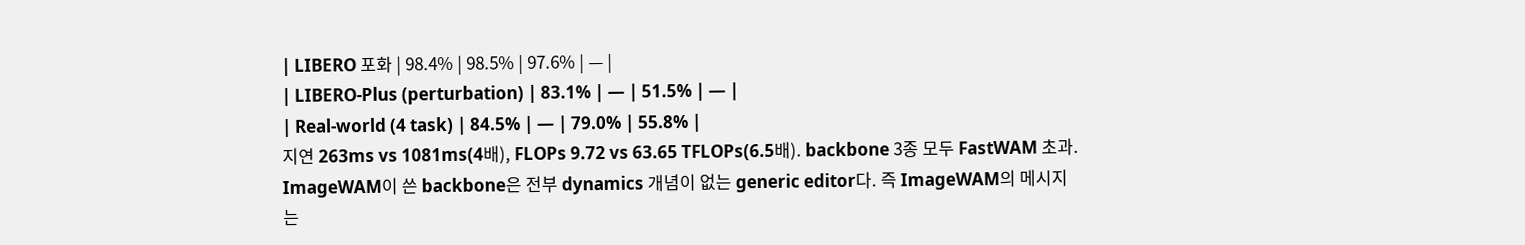| LIBERO 포화 | 98.4% | 98.5% | 97.6% | — |
| LIBERO-Plus (perturbation) | 83.1% | — | 51.5% | — |
| Real-world (4 task) | 84.5% | — | 79.0% | 55.8% |
지연 263ms vs 1081ms(4배), FLOPs 9.72 vs 63.65 TFLOPs(6.5배). backbone 3종 모두 FastWAM 초과.
ImageWAM이 쓴 backbone은 전부 dynamics 개념이 없는 generic editor다. 즉 ImageWAM의 메시지는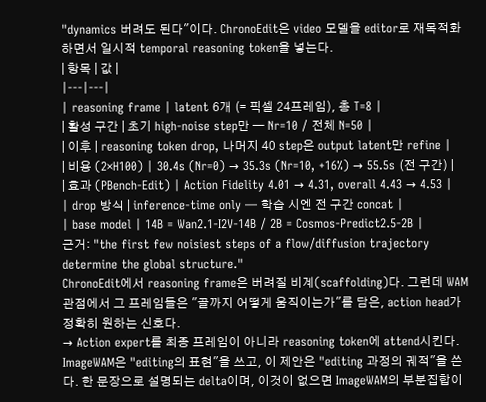"dynamics 버려도 된다"이다. ChronoEdit은 video 모델을 editor로 재목적화하면서 일시적 temporal reasoning token을 넣는다.
| 항목 | 값 |
|---|---|
| reasoning frame | latent 6개 (= 픽셀 24프레임), 총 T=8 |
| 활성 구간 | 초기 high-noise step만 — Nr=10 / 전체 N=50 |
| 이후 | reasoning token drop, 나머지 40 step은 output latent만 refine |
| 비용 (2×H100) | 30.4s (Nr=0) → 35.3s (Nr=10, +16%) → 55.5s (전 구간) |
| 효과 (PBench-Edit) | Action Fidelity 4.01 → 4.31, overall 4.43 → 4.53 |
| drop 방식 | inference-time only — 학습 시엔 전 구간 concat |
| base model | 14B = Wan2.1-I2V-14B / 2B = Cosmos-Predict2.5-2B |
근거: "the first few noisiest steps of a flow/diffusion trajectory determine the global structure."
ChronoEdit에서 reasoning frame은 버려질 비계(scaffolding)다. 그런데 WAM 관점에서 그 프레임들은 "골까지 어떻게 움직이는가"를 담은, action head가 정확히 원하는 신호다.
→ Action expert를 최종 프레임이 아니라 reasoning token에 attend시킨다.
ImageWAM은 "editing의 표현"을 쓰고, 이 제안은 "editing 과정의 궤적"을 쓴다. 한 문장으로 설명되는 delta이며, 이것이 없으면 ImageWAM의 부분집합이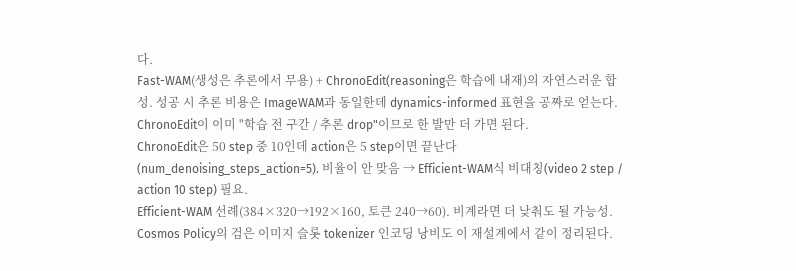다.
Fast-WAM(생성은 추론에서 무용) + ChronoEdit(reasoning은 학습에 내재)의 자연스러운 합성. 성공 시 추론 비용은 ImageWAM과 동일한데 dynamics-informed 표현을 공짜로 얻는다. ChronoEdit이 이미 "학습 전 구간 / 추론 drop"이므로 한 발만 더 가면 된다.
ChronoEdit은 50 step 중 10인데 action은 5 step이면 끝난다(num_denoising_steps_action=5). 비율이 안 맞음 → Efficient-WAM식 비대칭(video 2 step / action 10 step) 필요.
Efficient-WAM 선례(384×320→192×160, 토큰 240→60). 비계라면 더 낮춰도 될 가능성. Cosmos Policy의 검은 이미지 슬롯 tokenizer 인코딩 낭비도 이 재설계에서 같이 정리된다.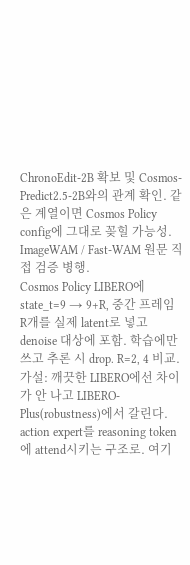ChronoEdit-2B 확보 및 Cosmos-Predict2.5-2B와의 관계 확인. 같은 계열이면 Cosmos Policy config에 그대로 꽂힐 가능성. ImageWAM / Fast-WAM 원문 직접 검증 병행.
Cosmos Policy LIBERO에 state_t=9 → 9+R, 중간 프레임 R개를 실제 latent로 넣고 denoise 대상에 포함. 학습에만 쓰고 추론 시 drop. R=2, 4 비교.
가설: 깨끗한 LIBERO에선 차이가 안 나고 LIBERO-Plus(robustness)에서 갈린다.
action expert를 reasoning token에 attend시키는 구조로. 여기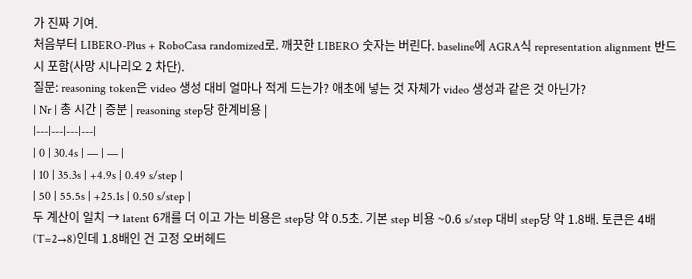가 진짜 기여.
처음부터 LIBERO-Plus + RoboCasa randomized로. 깨끗한 LIBERO 숫자는 버린다. baseline에 AGRA식 representation alignment 반드시 포함(사망 시나리오 2 차단).
질문: reasoning token은 video 생성 대비 얼마나 적게 드는가? 애초에 넣는 것 자체가 video 생성과 같은 것 아닌가?
| Nr | 총 시간 | 증분 | reasoning step당 한계비용 |
|---|---|---|---|
| 0 | 30.4s | — | — |
| 10 | 35.3s | +4.9s | 0.49 s/step |
| 50 | 55.5s | +25.1s | 0.50 s/step |
두 계산이 일치 → latent 6개를 더 이고 가는 비용은 step당 약 0.5초. 기본 step 비용 ~0.6 s/step 대비 step당 약 1.8배. 토큰은 4배(T=2→8)인데 1.8배인 건 고정 오버헤드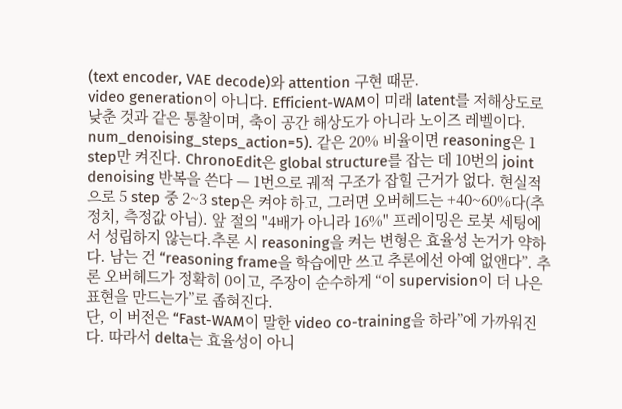(text encoder, VAE decode)와 attention 구현 때문.
video generation이 아니다. Efficient-WAM이 미래 latent를 저해상도로 낮춘 것과 같은 통찰이며, 축이 공간 해상도가 아니라 노이즈 레벨이다.
num_denoising_steps_action=5). 같은 20% 비율이면 reasoning은 1 step만 켜진다. ChronoEdit은 global structure를 잡는 데 10번의 joint denoising 반복을 쓴다 — 1번으로 궤적 구조가 잡힐 근거가 없다. 현실적으로 5 step 중 2~3 step은 켜야 하고, 그러면 오버헤드는 +40~60%다(추정치, 측정값 아님). 앞 절의 "4배가 아니라 16%" 프레이밍은 로봇 세팅에서 성립하지 않는다.추론 시 reasoning을 켜는 변형은 효율성 논거가 약하다. 남는 건 “reasoning frame을 학습에만 쓰고 추론에선 아예 없앤다”. 추론 오버헤드가 정확히 0이고, 주장이 순수하게 “이 supervision이 더 나은 표현을 만드는가”로 좁혀진다.
단, 이 버전은 “Fast-WAM이 말한 video co-training을 하라”에 가까워진다. 따라서 delta는 효율성이 아니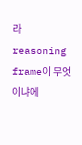라 reasoning frame이 무엇이냐에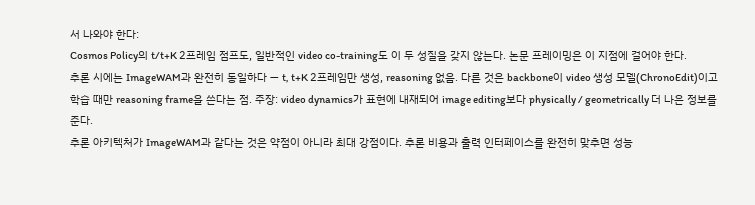서 나와야 한다:
Cosmos Policy의 t/t+K 2프레임 점프도, 일반적인 video co-training도 이 두 성질을 갖지 않는다. 논문 프레이밍은 이 지점에 걸어야 한다.
추론 시에는 ImageWAM과 완전히 동일하다 — t, t+K 2프레임만 생성, reasoning 없음. 다른 것은 backbone이 video 생성 모델(ChronoEdit)이고 학습 때만 reasoning frame을 쓴다는 점. 주장: video dynamics가 표현에 내재되어 image editing보다 physically / geometrically 더 나은 정보를 준다.
추론 아키텍처가 ImageWAM과 같다는 것은 약점이 아니라 최대 강점이다. 추론 비용과 출력 인터페이스를 완전히 맞추면 성능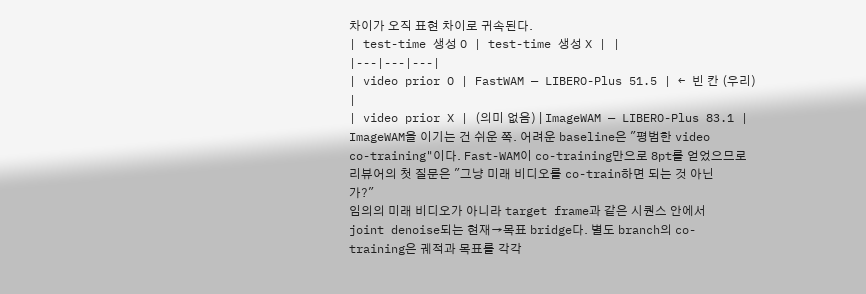차이가 오직 표현 차이로 귀속된다.
| test-time 생성 O | test-time 생성 X | |
|---|---|---|
| video prior O | FastWAM — LIBERO-Plus 51.5 | ← 빈 칸 (우리) |
| video prior X | (의미 없음) | ImageWAM — LIBERO-Plus 83.1 |
ImageWAM을 이기는 건 쉬운 쪽. 어려운 baseline은 "평범한 video co-training"이다. Fast-WAM이 co-training만으로 8pt를 얻었으므로 리뷰어의 첫 질문은 "그냥 미래 비디오를 co-train하면 되는 것 아닌가?"
임의의 미래 비디오가 아니라 target frame과 같은 시퀀스 안에서 joint denoise되는 현재→목표 bridge다. 별도 branch의 co-training은 궤적과 목표를 각각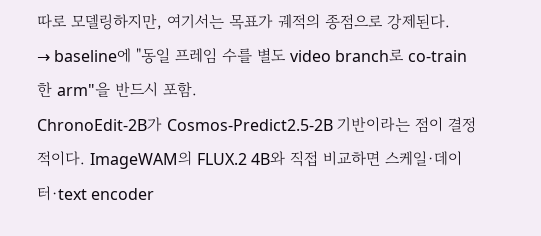따로 모델링하지만, 여기서는 목표가 궤적의 종점으로 강제된다.
→ baseline에 "동일 프레임 수를 별도 video branch로 co-train한 arm"을 반드시 포함.
ChronoEdit-2B가 Cosmos-Predict2.5-2B 기반이라는 점이 결정적이다. ImageWAM의 FLUX.2 4B와 직접 비교하면 스케일·데이터·text encoder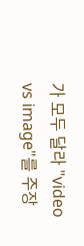가 모두 달라 "video vs image"를 주장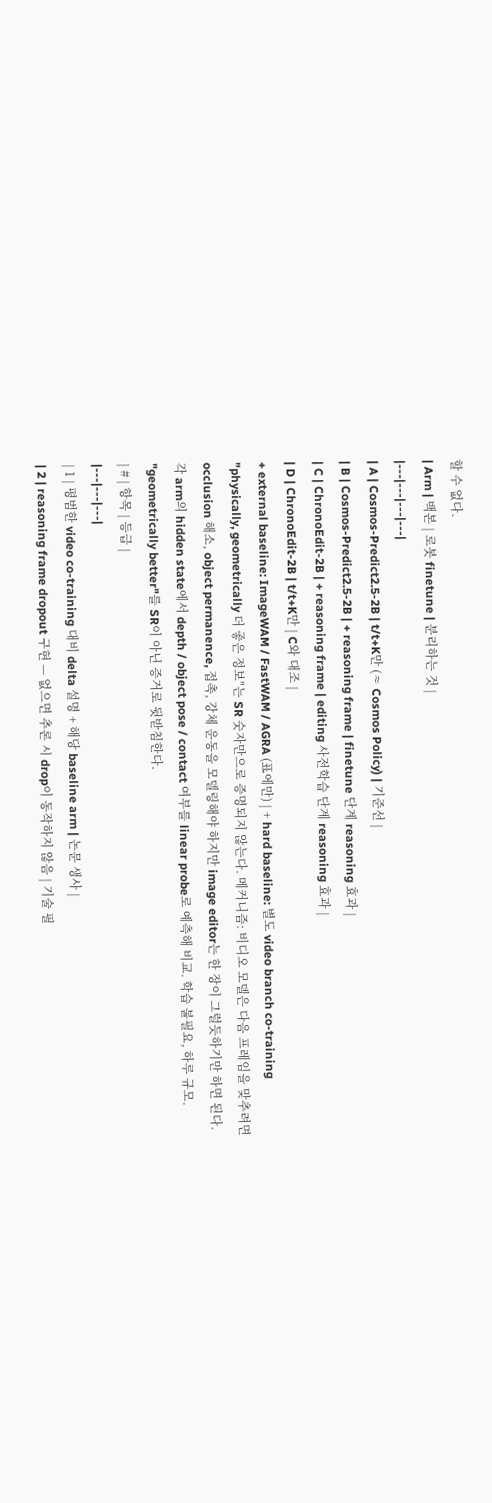할 수 없다.
| Arm | 백본 | 로봇 finetune | 분리하는 것 |
|---|---|---|---|
| A | Cosmos-Predict2.5-2B | t/t+K만 (≈ Cosmos Policy) | 기준선 |
| B | Cosmos-Predict2.5-2B | + reasoning frame | finetune 단계 reasoning 효과 |
| C | ChronoEdit-2B | + reasoning frame | editing 사전학습 단계 reasoning 효과 |
| D | ChronoEdit-2B | t/t+K만 | C와 대조 |
+ external baseline: ImageWAM / FastWAM / AGRA (표에만) | + hard baseline: 별도 video branch co-training
"physically, geometrically 더 좋은 정보"는 SR 숫자만으로 증명되지 않는다. 메커니즘: 비디오 모델은 다음 프레임을 맞추려면 occlusion 해소, object permanence, 접촉, 강체 운동을 모델링해야 하지만 image editor는 한 장이 그럴듯하기만 하면 된다.
각 arm의 hidden state에서 depth / object pose / contact 여부를 linear probe로 예측해 비교. 학습 불필요, 하루 규모. "geometrically better"를 SR이 아닌 증거로 뒷받침한다.
| # | 항목 | 등급 |
|---|---|---|
| 1 | 평범한 video co-training 대비 delta 설명 + 해당 baseline arm | 논문 생사 |
| 2 | reasoning frame dropout 구현 — 없으면 추론 시 drop이 동작하지 않음 | 기술 필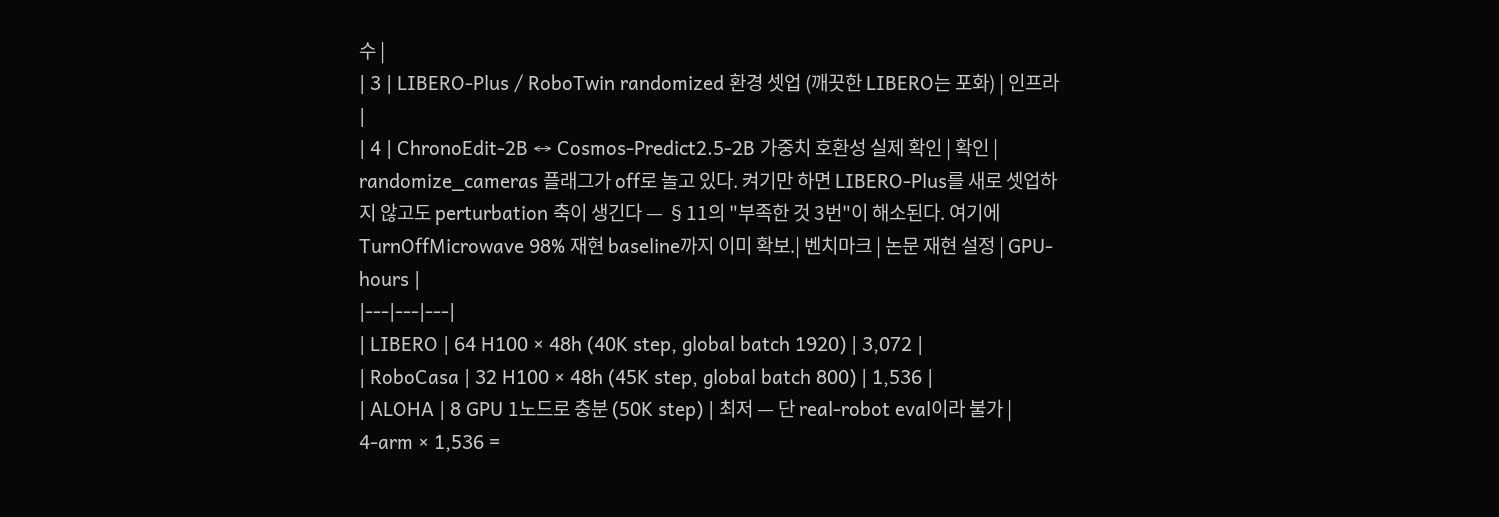수 |
| 3 | LIBERO-Plus / RoboTwin randomized 환경 셋업 (깨끗한 LIBERO는 포화) | 인프라 |
| 4 | ChronoEdit-2B ↔ Cosmos-Predict2.5-2B 가중치 호환성 실제 확인 | 확인 |
randomize_cameras 플래그가 off로 놀고 있다. 켜기만 하면 LIBERO-Plus를 새로 셋업하지 않고도 perturbation 축이 생긴다 — §11의 "부족한 것 3번"이 해소된다. 여기에 TurnOffMicrowave 98% 재현 baseline까지 이미 확보.| 벤치마크 | 논문 재현 설정 | GPU-hours |
|---|---|---|
| LIBERO | 64 H100 × 48h (40K step, global batch 1920) | 3,072 |
| RoboCasa | 32 H100 × 48h (45K step, global batch 800) | 1,536 |
| ALOHA | 8 GPU 1노드로 충분 (50K step) | 최저 — 단 real-robot eval이라 불가 |
4-arm × 1,536 =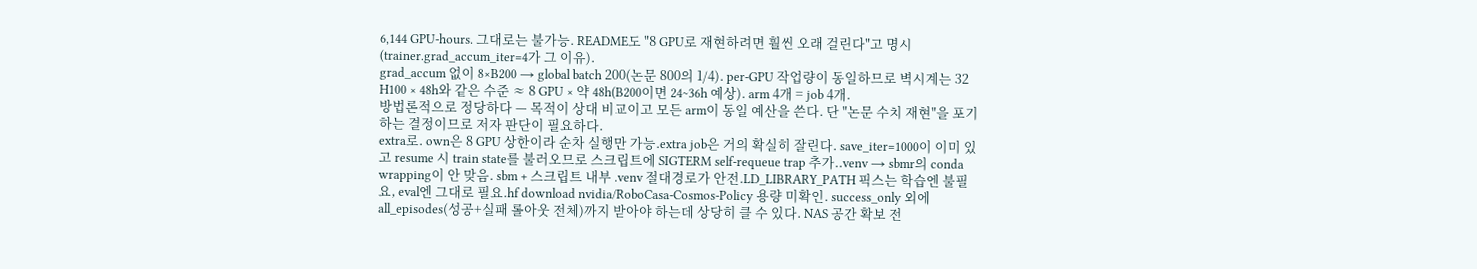6,144 GPU-hours. 그대로는 불가능. README도 "8 GPU로 재현하려면 훨씬 오래 걸린다"고 명시(trainer.grad_accum_iter=4가 그 이유).
grad_accum 없이 8×B200 → global batch 200(논문 800의 1/4). per-GPU 작업량이 동일하므로 벽시계는 32 H100 × 48h와 같은 수준 ≈ 8 GPU × 약 48h(B200이면 24~36h 예상). arm 4개 = job 4개.
방법론적으로 정당하다 — 목적이 상대 비교이고 모든 arm이 동일 예산을 쓴다. 단 "논문 수치 재현"을 포기하는 결정이므로 저자 판단이 필요하다.
extra로. own은 8 GPU 상한이라 순차 실행만 가능.extra job은 거의 확실히 잘린다. save_iter=1000이 이미 있고 resume 시 train state를 불러오므로 스크립트에 SIGTERM self-requeue trap 추가..venv → sbmr의 conda wrapping이 안 맞음. sbm + 스크립트 내부 .venv 절대경로가 안전.LD_LIBRARY_PATH 픽스는 학습엔 불필요, eval엔 그대로 필요.hf download nvidia/RoboCasa-Cosmos-Policy 용량 미확인. success_only 외에 all_episodes(성공+실패 롤아웃 전체)까지 받아야 하는데 상당히 클 수 있다. NAS 공간 확보 전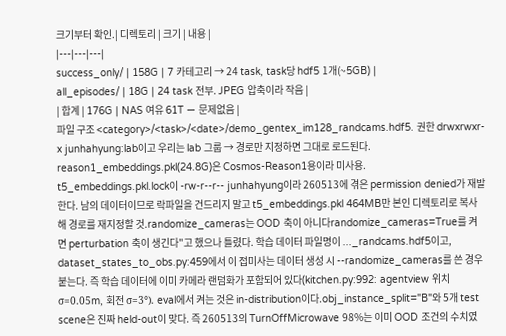크기부터 확인.| 디렉토리 | 크기 | 내용 |
|---|---|---|
success_only/ | 158G | 7 카테고리 → 24 task, task당 hdf5 1개(~5GB) |
all_episodes/ | 18G | 24 task 전부. JPEG 압축이라 작음 |
| 합계 | 176G | NAS 여유 61T — 문제없음 |
파일 구조 <category>/<task>/<date>/demo_gentex_im128_randcams.hdf5. 권한 drwxrwxr-x junhahyung:lab이고 우리는 lab 그룹 → 경로만 지정하면 그대로 로드된다. reason1_embeddings.pkl(24.8G)은 Cosmos-Reason1용이라 미사용.
t5_embeddings.pkl.lock이 -rw-r--r-- junhahyung이라 260513에 겪은 permission denied가 재발한다. 남의 데이터이므로 락파일을 건드리지 말고 t5_embeddings.pkl 464MB만 본인 디렉토리로 복사해 경로를 재지정할 것.randomize_cameras는 OOD 축이 아니다randomize_cameras=True를 켜면 perturbation 축이 생긴다"고 했으나 틀렸다. 학습 데이터 파일명이 ..._randcams.hdf5이고, dataset_states_to_obs.py:459에서 이 접미사는 데이터 생성 시 --randomize_cameras를 쓴 경우 붙는다. 즉 학습 데이터에 이미 카메라 랜덤화가 포함되어 있다(kitchen.py:992: agentview 위치 σ=0.05m, 회전 σ=3°). eval에서 켜는 것은 in-distribution이다.obj_instance_split="B"와 5개 test scene은 진짜 held-out이 맞다. 즉 260513의 TurnOffMicrowave 98%는 이미 OOD 조건의 수치였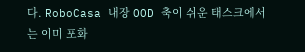다. RoboCasa 내장 OOD 축이 쉬운 태스크에서는 이미 포화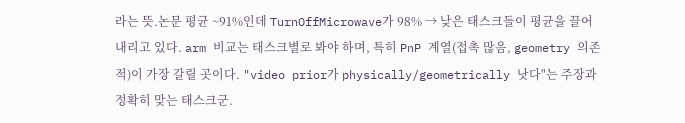라는 뜻.논문 평균 ~91%인데 TurnOffMicrowave가 98% → 낮은 태스크들이 평균을 끌어내리고 있다. arm 비교는 태스크별로 봐야 하며, 특히 PnP 계열(접촉 많음, geometry 의존적)이 가장 갈릴 곳이다. "video prior가 physically/geometrically 낫다"는 주장과 정확히 맞는 태스크군.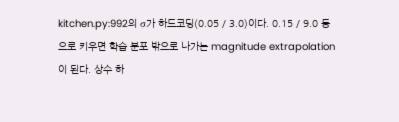kitchen.py:992의 σ가 하드코딩(0.05 / 3.0)이다. 0.15 / 9.0 등으로 키우면 학습 분포 밖으로 나가는 magnitude extrapolation이 된다. 상수 하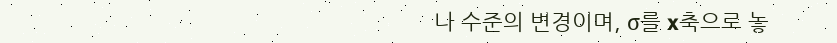나 수준의 변경이며, σ를 x축으로 놓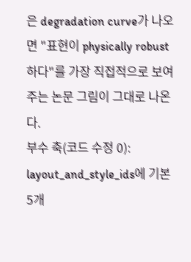은 degradation curve가 나오면 "표현이 physically robust하다"를 가장 직접적으로 보여주는 논문 그림이 그대로 나온다.
부수 축(코드 수정 0): layout_and_style_ids에 기본 5개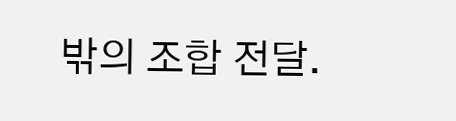밖의 조합 전달.